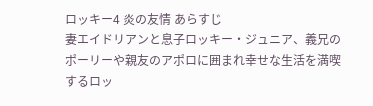ロッキー4 炎の友情 あらすじ
妻エイドリアンと息子ロッキー・ジュニア、義兄のポーリーや親友のアポロに囲まれ幸せな生活を満喫するロッ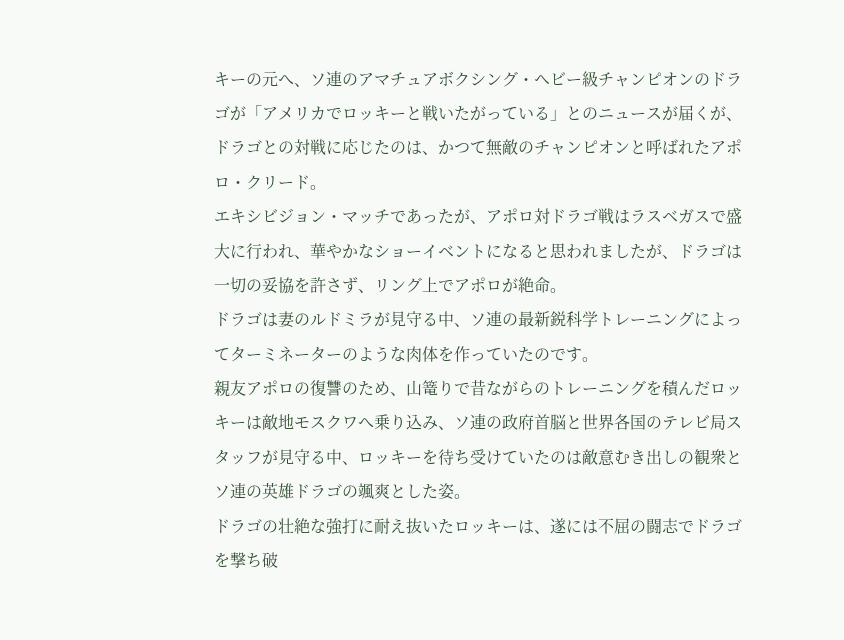キーの元へ、ソ連のアマチュアボクシング・ヘビー級チャンピオンのドラゴが「アメリカでロッキーと戦いたがっている」とのニュースが届くが、ドラゴとの対戦に応じたのは、かつて無敵のチャンピオンと呼ばれたアポロ・クリード。
エキシビジョン・マッチであったが、アポロ対ドラゴ戦はラスベガスで盛大に行われ、華やかなショーイベントになると思われましたが、ドラゴは一切の妥協を許さず、リング上でアポロが絶命。
ドラゴは妻のルドミラが見守る中、ソ連の最新鋭科学トレーニングによってターミネーターのような肉体を作っていたのです。
親友アポロの復讐のため、山篭りで昔ながらのトレーニングを積んだロッキーは敵地モスクワへ乗り込み、ソ連の政府首脳と世界各国のテレビ局スタッフが見守る中、ロッキーを待ち受けていたのは敵意むき出しの観衆とソ連の英雄ドラゴの颯爽とした姿。
ドラゴの壮絶な強打に耐え抜いたロッキーは、遂には不屈の闘志でドラゴを撃ち破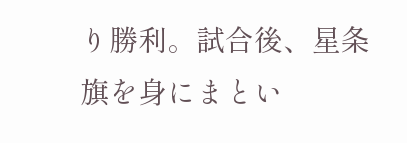り勝利。試合後、星条旗を身にまとい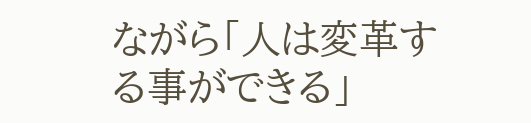ながら「人は変革する事ができる」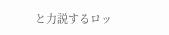と力説するロッ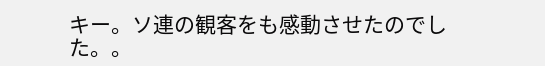キー。ソ連の観客をも感動させたのでした。。